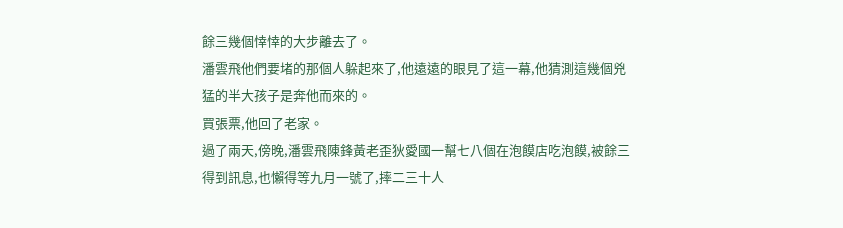餘三幾個悻悻的大步離去了。
潘雲飛他們要堵的那個人躲起來了,他遠遠的眼見了這一幕,他猜測這幾個兇猛的半大孩子是奔他而來的。
買張票,他回了老家。
過了兩天,傍晚,潘雲飛陳鋒黃老歪狄愛國一幫七八個在泡饃店吃泡饃,被餘三得到訊息,也懶得等九月一號了,摔二三十人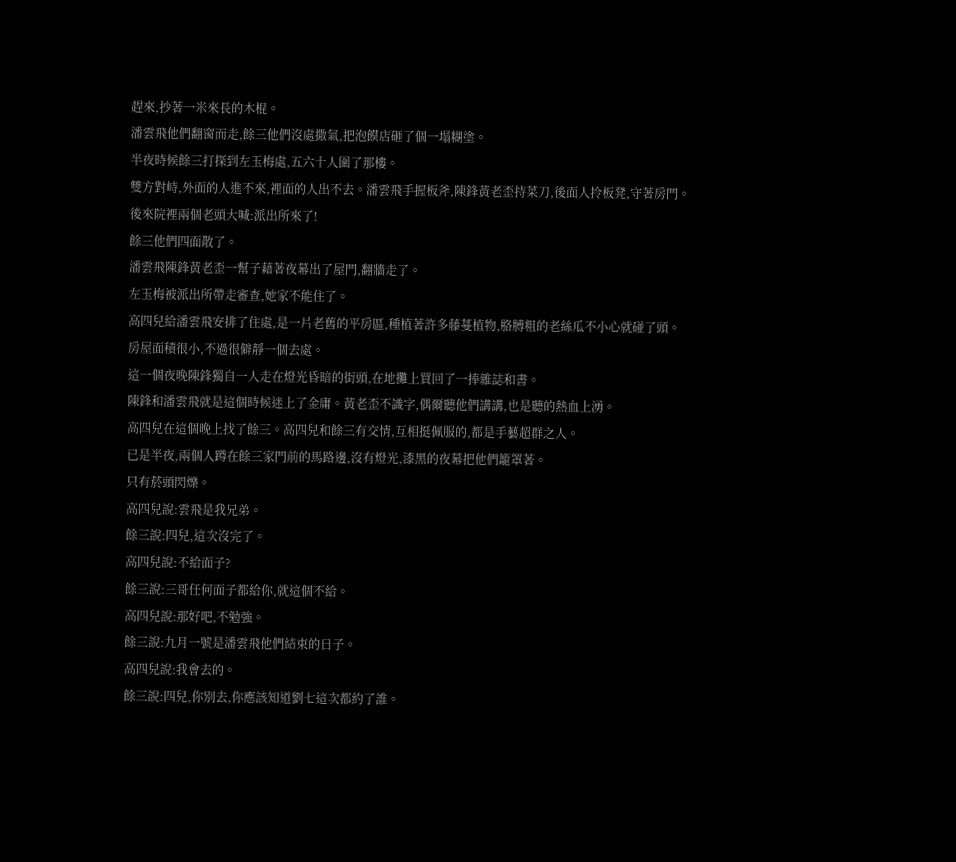趕來,抄著一米來長的木棍。
潘雲飛他們翻窗而走,餘三他們沒處撒氣,把泡饃店砸了個一塌糊塗。
半夜時候餘三打探到左玉梅處,五六十人圍了那樓。
雙方對峙,外面的人進不來,裡面的人出不去。潘雲飛手握板斧,陳鋒黃老歪持菜刀,後面人拎板凳,守著房門。
後來院裡兩個老頭大喊:派出所來了!
餘三他們四面散了。
潘雲飛陳鋒黃老歪一幫子藉著夜幕出了屋門,翻牆走了。
左玉梅被派出所帶走審查,她家不能住了。
高四兒給潘雲飛安排了住處,是一片老舊的平房區,種植著許多藤蔓植物,胳膊粗的老絲瓜不小心就碰了頭。
房屋面積很小,不過很僻靜一個去處。
這一個夜晚陳鋒獨自一人走在燈光昏暗的街頭,在地攤上買回了一捧雜誌和書。
陳鋒和潘雲飛就是這個時候迷上了金庸。黃老歪不識字,偶爾聽他們講講,也是聽的熱血上湧。
高四兒在這個晚上找了餘三。高四兒和餘三有交情,互相挺佩服的,都是手藝超群之人。
已是半夜,兩個人蹲在餘三家門前的馬路邊,沒有燈光,漆黑的夜幕把他們籠罩著。
只有菸頭閃爍。
高四兒說:雲飛是我兄弟。
餘三說:四兒,這次沒完了。
高四兒說:不給面子?
餘三說:三哥任何面子都給你,就這個不給。
高四兒說:那好吧,不勉強。
餘三說:九月一號是潘雲飛他們結束的日子。
高四兒說:我會去的。
餘三說:四兒,你別去,你應該知道劉七這次都約了誰。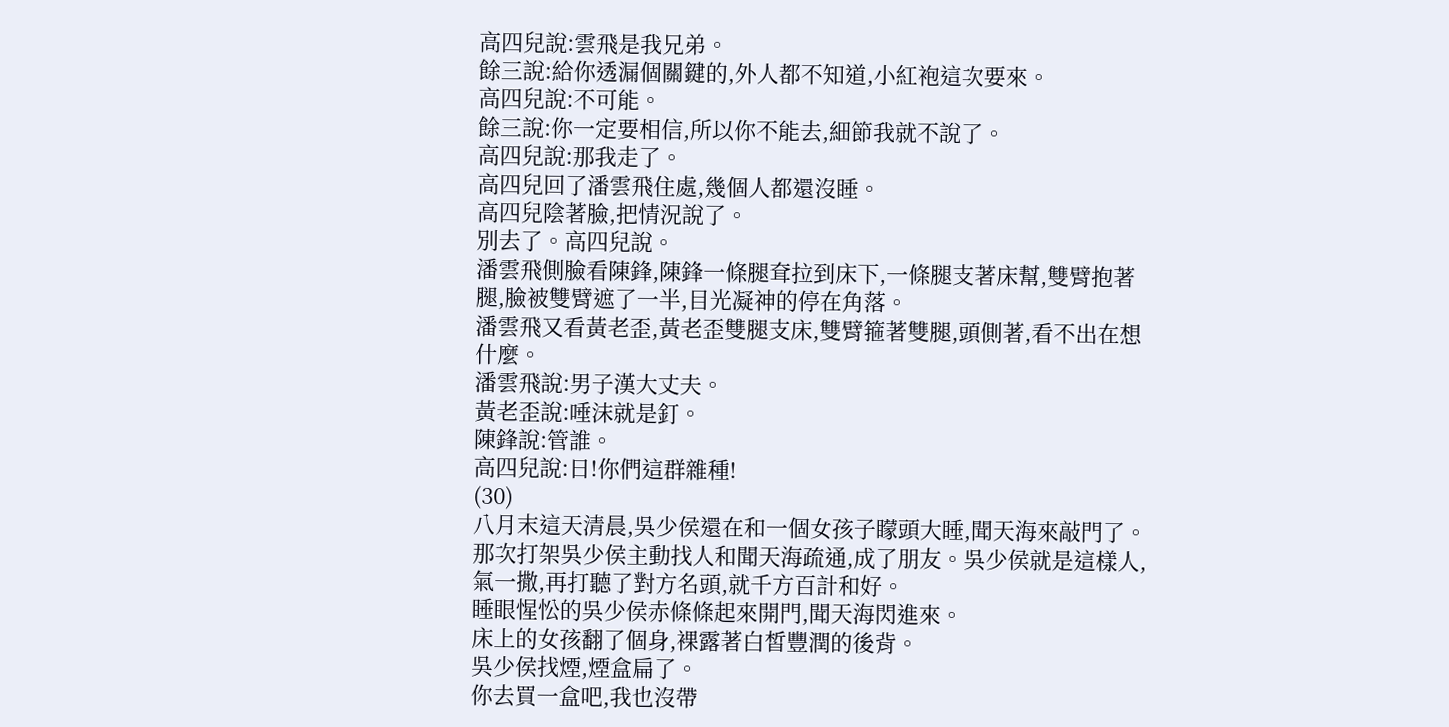高四兒說:雲飛是我兄弟。
餘三說:給你透漏個關鍵的,外人都不知道,小紅袍這次要來。
高四兒說:不可能。
餘三說:你一定要相信,所以你不能去,細節我就不說了。
高四兒說:那我走了。
高四兒回了潘雲飛住處,幾個人都還沒睡。
高四兒陰著臉,把情況說了。
別去了。高四兒說。
潘雲飛側臉看陳鋒,陳鋒一條腿耷拉到床下,一條腿支著床幫,雙臂抱著腿,臉被雙臂遮了一半,目光凝神的停在角落。
潘雲飛又看黃老歪,黃老歪雙腿支床,雙臂箍著雙腿,頭側著,看不出在想什麼。
潘雲飛說:男子漢大丈夫。
黃老歪說:唾沫就是釘。
陳鋒說:管誰。
高四兒說:日!你們這群雜種!
(30)
八月末這天清晨,吳少侯還在和一個女孩子矇頭大睡,聞天海來敲門了。
那次打架吳少侯主動找人和聞天海疏通,成了朋友。吳少侯就是這樣人,氣一撒,再打聽了對方名頭,就千方百計和好。
睡眼惺忪的吳少侯赤條條起來開門,聞天海閃進來。
床上的女孩翻了個身,裸露著白皙豐潤的後背。
吳少侯找煙,煙盒扁了。
你去買一盒吧,我也沒帶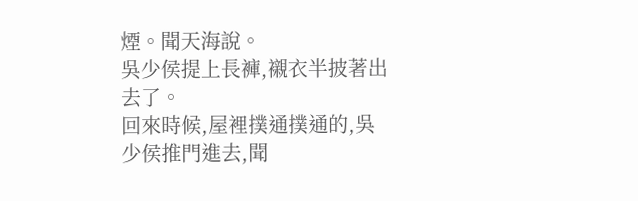煙。聞天海說。
吳少侯提上長褲,襯衣半披著出去了。
回來時候,屋裡撲通撲通的,吳少侯推門進去,聞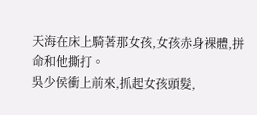天海在床上騎著那女孩,女孩赤身裸體,拼命和他撕打。
吳少侯衝上前來,抓起女孩頭髮,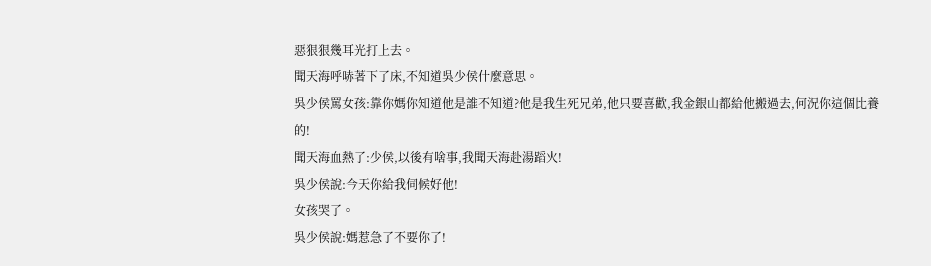惡狠狠幾耳光打上去。
聞天海呼哧著下了床,不知道吳少侯什麼意思。
吳少侯罵女孩:靠你媽你知道他是誰不知道?他是我生死兄弟,他只要喜歡,我金銀山都給他搬過去,何況你這個比養的!
聞天海血熱了:少侯,以後有啥事,我聞天海赴湯蹈火!
吳少侯說:今天你給我伺候好他!
女孩哭了。
吳少侯說:媽惹急了不要你了!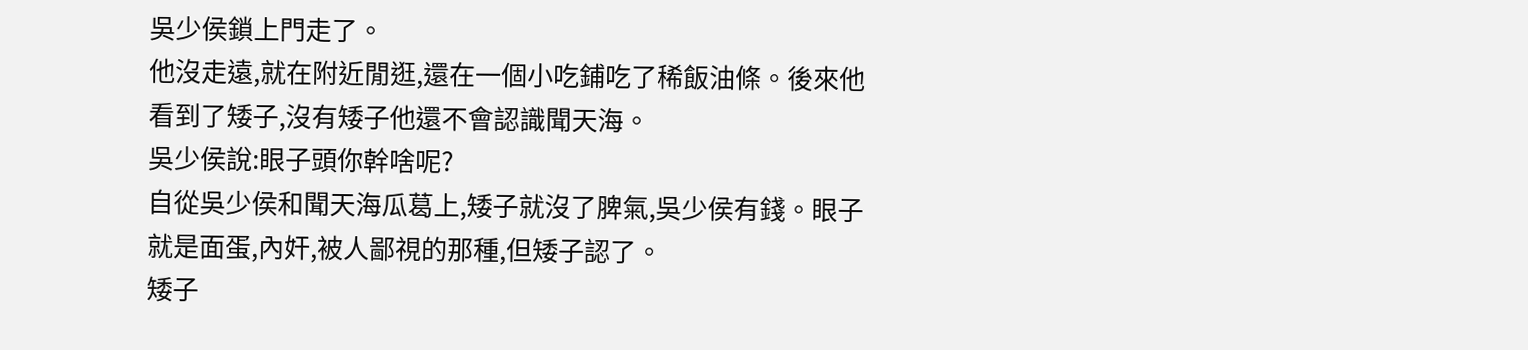吳少侯鎖上門走了。
他沒走遠,就在附近閒逛,還在一個小吃鋪吃了稀飯油條。後來他看到了矮子,沒有矮子他還不會認識聞天海。
吳少侯說:眼子頭你幹啥呢?
自從吳少侯和聞天海瓜葛上,矮子就沒了脾氣,吳少侯有錢。眼子就是面蛋,內奸,被人鄙視的那種,但矮子認了。
矮子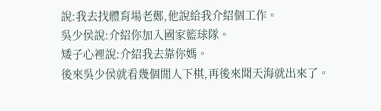說:我去找體育場老鄭,他說給我介紹個工作。
吳少侯說:介紹你加入國家籃球隊。
矮子心裡說:介紹我去靠你媽。
後來吳少侯就看幾個閒人下棋,再後來聞天海就出來了。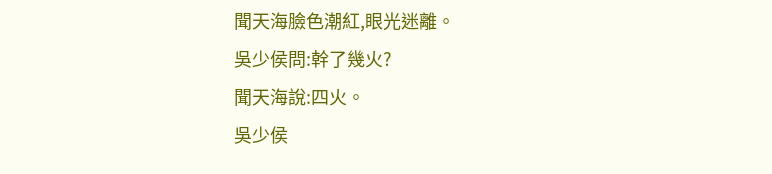聞天海臉色潮紅,眼光迷離。
吳少侯問:幹了幾火?
聞天海說:四火。
吳少侯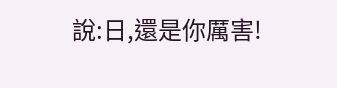說:日,還是你厲害!